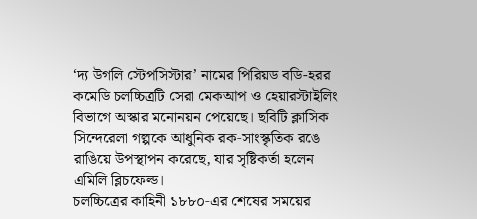‘দ্য উগলি স্টেপসিস্টার’ নামের পিরিয়ড বডি-হরর কমেডি চলচ্চিত্রটি সেরা মেকআপ ও হেয়ারস্টাইলিং বিভাগে অস্কার মনোনয়ন পেয়েছে। ছবিটি ক্লাসিক সিন্দেরেলা গল্পকে আধুনিক রক‑সাংস্কৃতিক রঙে রাঙিয়ে উপস্থাপন করেছে, যার সৃষ্টিকর্তা হলেন এমিলি ব্লিচফেল্ড।
চলচ্চিত্রের কাহিনী ১৮৮০‑এর শেষের সময়ের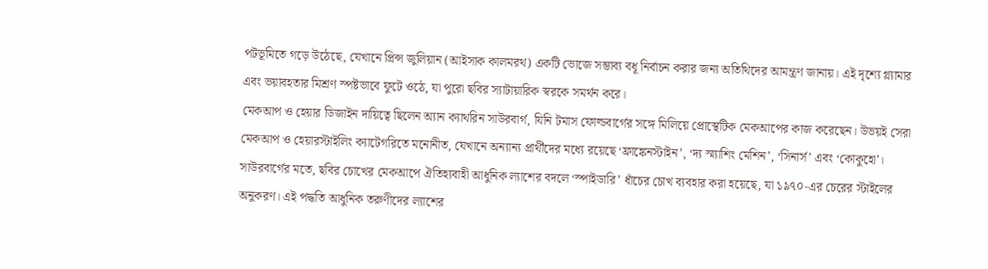পটভূমিতে গড়ে উঠেছে, যেখানে প্রিন্স জুলিয়ান (আইসাক কালমরথ) একটি ভোজে সম্ভাব্য বধূ নির্বাচন করার জন্য অতিথিদের আমন্ত্রণ জানায়। এই দৃশ্যে গ্ল্যামার এবং ভয়াবহতার মিশ্রণ স্পষ্টভাবে ফুটে ওঠে, যা পুরো ছবির স্যাটায়ারিক স্বরকে সমর্থন করে।
মেকআপ ও হেয়ার ডিজাইন দায়িত্বে ছিলেন অ্যান ক্যাথরিন সাউরবার্গ, যিনি টমাস ফোল্ডবার্গের সঙ্গে মিলিয়ে প্রোস্থেটিক মেকআপের কাজ করেছেন। উভয়ই সেরা মেকআপ ও হেয়ারস্টাইলিং ক্যাটেগরিতে মনোনীত, যেখানে অন্যান্য প্রার্থীদের মধ্যে রয়েছে ‘ফ্রাঙ্কেনস্টাইন’, ‘দ্য স্ম্যাশিং মেশিন’, ‘সিনার্স’ এবং ‘কোকুহো’।
সাউরবার্গের মতে, ছবির চোখের মেকআপে ঐতিহ্যবাহী আধুনিক ল্যাশের বদলে ‘স্পাইডারি’ ধাঁচের চোখ ব্যবহার করা হয়েছে, যা ১৯৭০‑এর চেরের স্টাইলের অনুকরণ। এই পদ্ধতি আধুনিক তরুণীদের ল্যাশের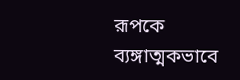রূপকে ব্যঙ্গাত্মকভাবে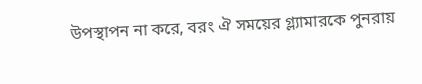উপস্থাপন না করে, বরং ঐ সময়ের গ্ল্যামারকে পুনরায়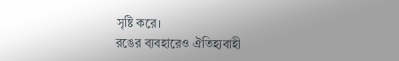সৃষ্টি করে।
রঙের ব্যবহারেও ঐতিহ্যবাহী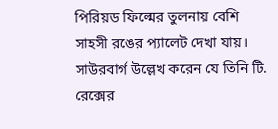পিরিয়ড ফিল্মের তুলনায় বেশি সাহসী রঙের প্যালেট দেখা যায়। সাউরবার্গ উল্লেখ করেন যে তিনি টি. রেক্সের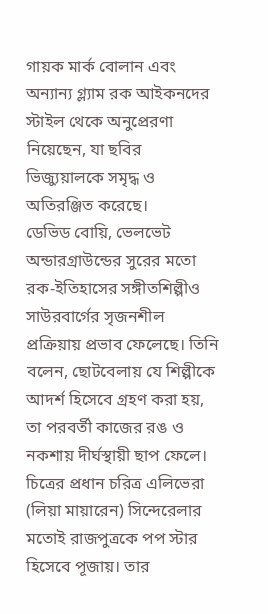গায়ক মার্ক বোলান এবং অন্যান্য গ্ল্যাম রক আইকনদের স্টাইল থেকে অনুপ্রেরণা নিয়েছেন, যা ছবির ভিজ্যুয়ালকে সমৃদ্ধ ও অতিরঞ্জিত করেছে।
ডেভিড বোয়ি, ভেলভেট অন্ডারগ্রাউন্ডের সুরের মতো রক‑ইতিহাসের সঙ্গীতশিল্পীও সাউরবার্গের সৃজনশীল প্রক্রিয়ায় প্রভাব ফেলেছে। তিনি বলেন, ছোটবেলায় যে শিল্পীকে আদর্শ হিসেবে গ্রহণ করা হয়, তা পরবর্তী কাজের রঙ ও নকশায় দীর্ঘস্থায়ী ছাপ ফেলে।
চিত্রের প্রধান চরিত্র এলিভেরা (লিয়া মায়ারেন) সিন্দেরেলার মতোই রাজপুত্রকে পপ স্টার হিসেবে পূজায়। তার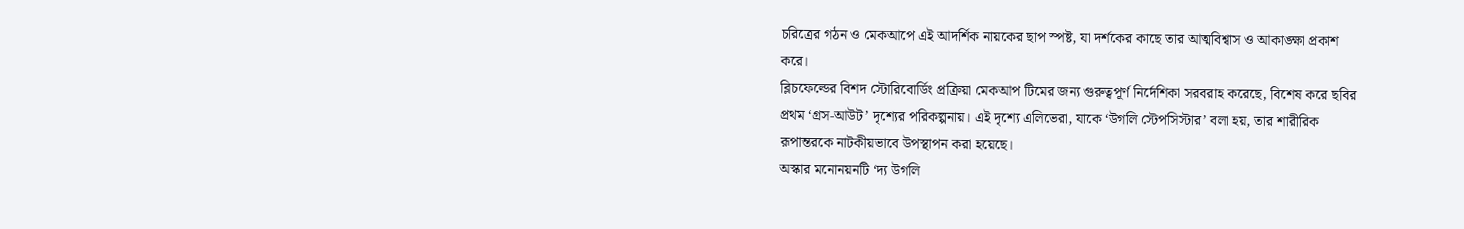চরিত্রের গঠন ও মেকআপে এই আদর্শিক নায়কের ছাপ স্পষ্ট, যা দর্শকের কাছে তার আত্মবিশ্বাস ও আকাঙ্ক্ষা প্রকাশ করে।
ব্লিচফেল্ডের বিশদ স্টোরিবোর্ডিং প্রক্রিয়া মেকআপ টিমের জন্য গুরুত্বপূর্ণ নির্দেশিকা সরবরাহ করেছে, বিশেষ করে ছবির প্রথম ‘গ্রস‑আউট’ দৃশ্যের পরিকল্পনায়। এই দৃশ্যে এলিভেরা, যাকে ‘উগলি স্টেপসিস্টার’ বলা হয়, তার শারীরিক রূপান্তরকে নাটকীয়ভাবে উপস্থাপন করা হয়েছে।
অস্কার মনোনয়নটি ‘দ্য উগলি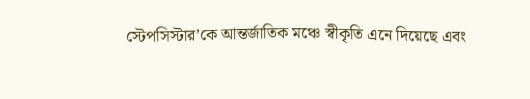স্টেপসিস্টার’কে আন্তর্জাতিক মঞ্চে স্বীকৃতি এনে দিয়েছে এবং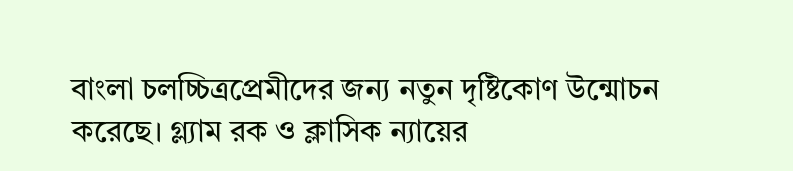বাংলা চলচ্চিত্রপ্রেমীদের জন্য নতুন দৃষ্টিকোণ উন্মোচন করেছে। গ্ল্যাম রক ও ক্লাসিক ন্যায়ের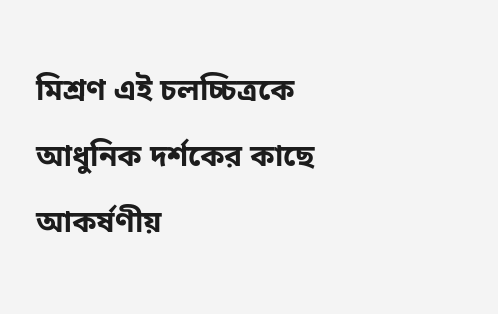মিশ্রণ এই চলচ্চিত্রকে আধুনিক দর্শকের কাছে আকর্ষণীয়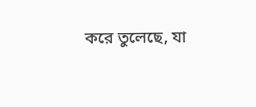করে তুলেছে, যা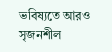ভবিষ্যতে আরও সৃজনশীল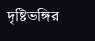দৃষ্টিভঙ্গির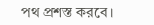পথ প্রশস্ত করবে।